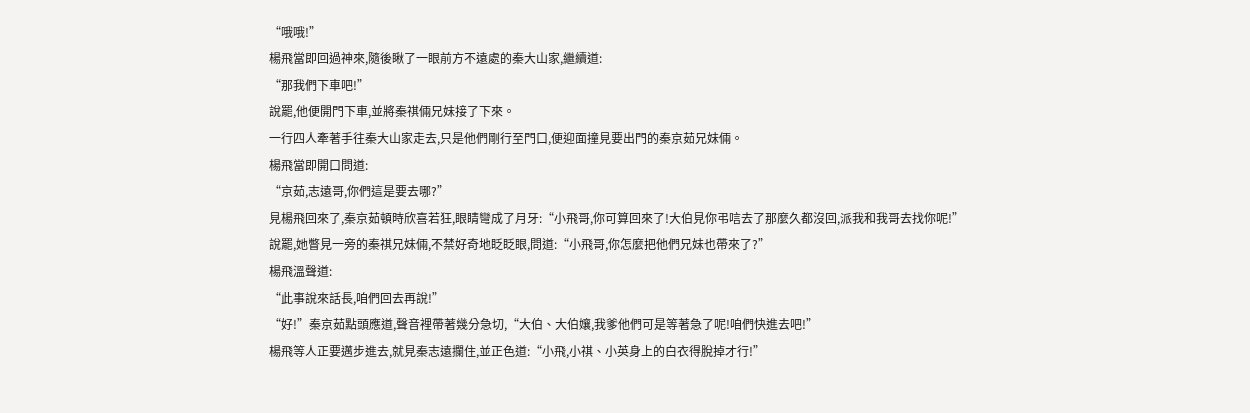“哦哦!”
楊飛當即回過神來,隨後瞅了一眼前方不遠處的秦大山家,繼續道:
“那我們下車吧!”
說罷,他便開門下車,並將秦祺倆兄妹接了下來。
一行四人牽著手往秦大山家走去,只是他們剛行至門口,便迎面撞見要出門的秦京茹兄妹倆。
楊飛當即開口問道:
“京茹,志遠哥,你們這是要去哪?”
見楊飛回來了,秦京茹頓時欣喜若狂,眼睛彎成了月牙:“小飛哥,你可算回來了!大伯見你弔唁去了那麼久都沒回,派我和我哥去找你呢!”
說罷,她瞥見一旁的秦祺兄妹倆,不禁好奇地眨眨眼,問道:“小飛哥,你怎麼把他們兄妹也帶來了?”
楊飛溫聲道:
“此事說來話長,咱們回去再說!”
“好!”秦京茹點頭應道,聲音裡帶著幾分急切,“大伯、大伯孃,我爹他們可是等著急了呢!咱們快進去吧!”
楊飛等人正要邁步進去,就見秦志遠攔住,並正色道:“小飛,小祺、小英身上的白衣得脫掉才行!”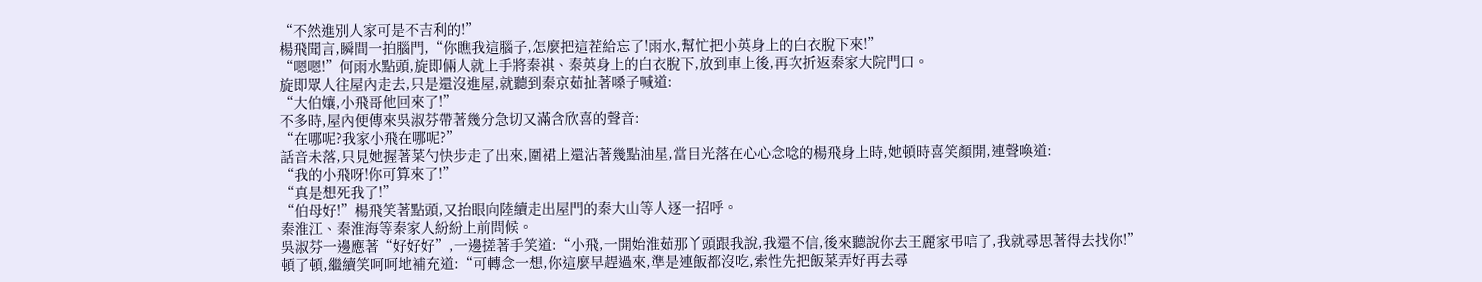“不然進別人家可是不吉利的!”
楊飛聞言,瞬間一拍腦門,“你瞧我這腦子,怎麼把這茬給忘了!雨水,幫忙把小英身上的白衣脫下來!”
“嗯嗯!”何雨水點頭,旋即倆人就上手將秦祺、秦英身上的白衣脫下,放到車上後,再次折返秦家大院門口。
旋即眾人往屋內走去,只是還沒進屋,就聽到秦京茹扯著嗓子喊道:
“大伯孃,小飛哥他回來了!”
不多時,屋內便傳來吳淑芬帶著幾分急切又滿含欣喜的聲音:
“在哪呢?我家小飛在哪呢?”
話音未落,只見她握著菜勺快步走了出來,圍裙上還沾著幾點油星,當目光落在心心念唸的楊飛身上時,她頓時喜笑顏開,連聲喚道:
“我的小飛呀!你可算來了!”
“真是想死我了!”
“伯母好!”楊飛笑著點頭,又抬眼向陸續走出屋門的秦大山等人逐一招呼。
秦淮江、秦淮海等秦家人紛紛上前問候。
吳淑芬一邊應著“好好好”,一邊搓著手笑道:“小飛,一開始淮茹那丫頭跟我說,我還不信,後來聽說你去王麗家弔唁了,我就尋思著得去找你!”
頓了頓,繼續笑呵呵地補充道:“可轉念一想,你這麼早趕過來,準是連飯都沒吃,索性先把飯菜弄好再去尋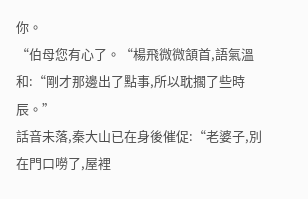你。
“伯母您有心了。“楊飛微微頷首,語氣溫和:“剛才那邊出了點事,所以耽擱了些時辰。”
話音未落,秦大山已在身後催促:“老婆子,別在門口嘮了,屋裡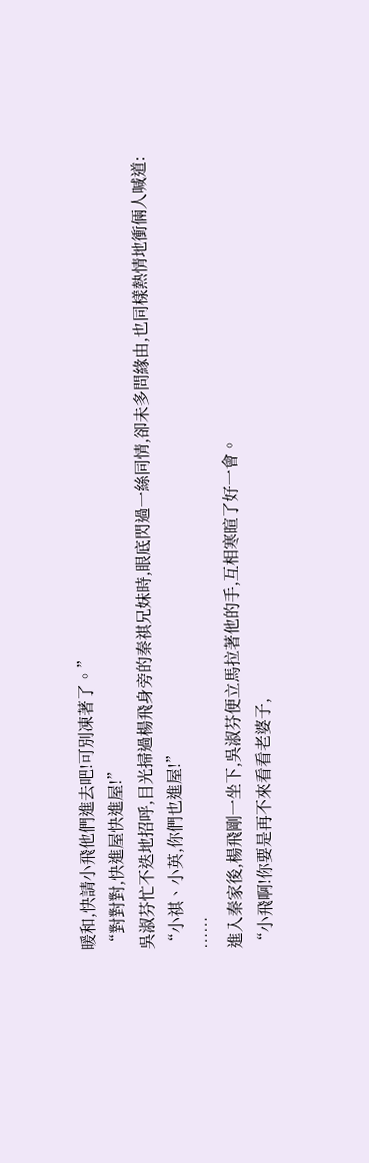暖和,快請小飛他們進去吧!可別凍著了。”
“對對對,快進屋快進屋!”
吳淑芬忙不迭地招呼,目光掃過楊飛身旁的秦祺兄妹時,眼底閃過一絲同情,卻未多問緣由,也同樣熱情地衝倆人喊道:
“小祺、小英,你們也進屋!”
……
進入秦家後,楊飛剛一坐下,吳淑芬便立馬拉著他的手,互相寒暄了好一會。
“小飛啊!你要是再不來看看老婆子,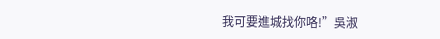我可要進城找你咯!”吳淑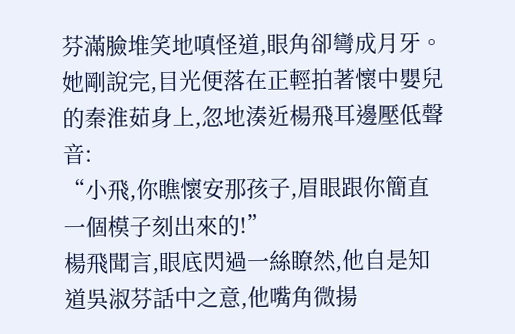芬滿臉堆笑地嗔怪道,眼角卻彎成月牙。
她剛說完,目光便落在正輕拍著懷中嬰兒的秦淮茹身上,忽地湊近楊飛耳邊壓低聲音:
“小飛,你瞧懷安那孩子,眉眼跟你簡直一個模子刻出來的!”
楊飛聞言,眼底閃過一絲瞭然,他自是知道吳淑芬話中之意,他嘴角微揚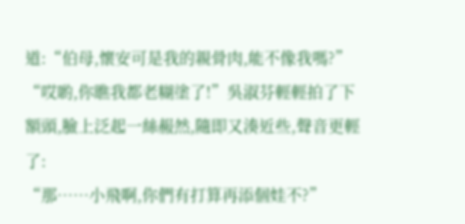道:“伯母,懷安可是我的親骨肉,能不像我嗎?”
“哎喲,你瞧我都老糊塗了!”吳淑芬輕輕拍了下額頭,臉上泛起一絲赧然,隨即又湊近些,聲音更輕了:
“那……小飛啊,你們有打算再添個娃不?”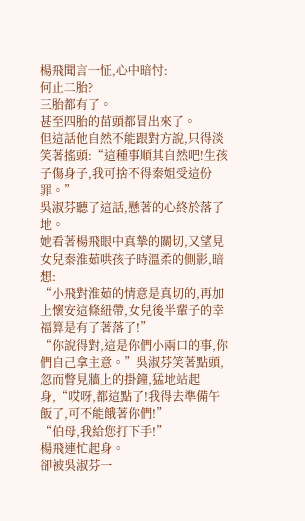楊飛聞言一怔,心中暗忖:
何止二胎?
三胎都有了。
甚至四胎的苗頭都冒出來了。
但這話他自然不能跟對方說,只得淡笑著搖頭:“這種事順其自然吧!生孩子傷身子,我可捨不得秦姐受這份罪。”
吳淑芬聽了這話,懸著的心終於落了地。
她看著楊飛眼中真摯的關切,又望見女兒秦淮茹哄孩子時溫柔的側影,暗想:
“小飛對淮茹的情意是真切的,再加上懷安這條紐帶,女兒後半輩子的幸福算是有了著落了!”
“你說得對,這是你們小兩口的事,你們自己拿主意。”吳淑芬笑著點頭,忽而瞥見牆上的掛鐘,猛地站起身,“哎呀,都這點了!我得去準備午飯了,可不能餓著你們!”
“伯母,我給您打下手!”
楊飛連忙起身。
卻被吳淑芬一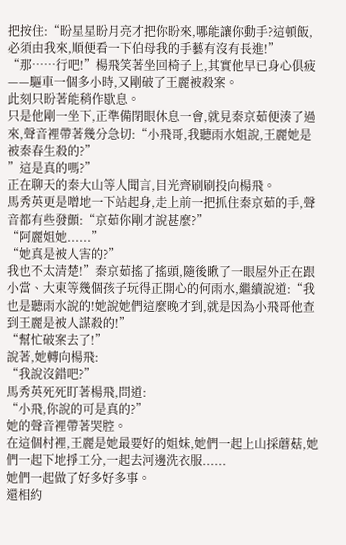把按住:“盼星星盼月亮才把你盼來,哪能讓你動手?這頓飯,必須由我來,順便看一下伯母我的手藝有沒有長進!”
“那……行吧!”楊飛笑著坐回椅子上,其實他早已身心俱疲——驅車一個多小時,又剛破了王麗被殺案。
此刻只盼著能稍作歇息。
只是他剛一坐下,正準備閉眼休息一會,就見秦京茹便湊了過來,聲音裡帶著幾分急切:“小飛哥,我聽雨水姐說,王麗她是被秦春生殺的?”
”這是真的嗎?”
正在聊天的秦大山等人聞言,目光齊刷刷投向楊飛。
馬秀英更是噌地一下站起身,走上前一把抓住秦京茹的手,聲音都有些發顫:“京茹你剛才說甚麼?”
“阿麗姐她......”
“她真是被人害的?”
我也不太清楚!”秦京茹搖了搖頭,隨後瞅了一眼屋外正在跟小當、大東等幾個孩子玩得正開心的何雨水,繼續說道:“我也是聽雨水說的!她說她們這麼晚才到,就是因為小飛哥他查到王麗是被人謀殺的!”
“幫忙破案去了!”
說著,她轉向楊飛:
“我說沒錯吧?”
馬秀英死死盯著楊飛,問道:
“小飛,你說的可是真的?”
她的聲音裡帶著哭腔。
在這個村裡,王麗是她最要好的姐妹,她們一起上山採蘑菇,她們一起下地掙工分,一起去河邊洗衣服......
她們一起做了好多好多事。
還相約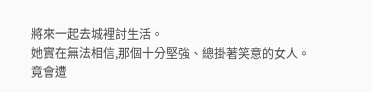將來一起去城裡討生活。
她實在無法相信,那個十分堅強、總掛著笑意的女人。
竟會遭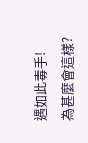遇如此毒手!
為甚麼會這樣?